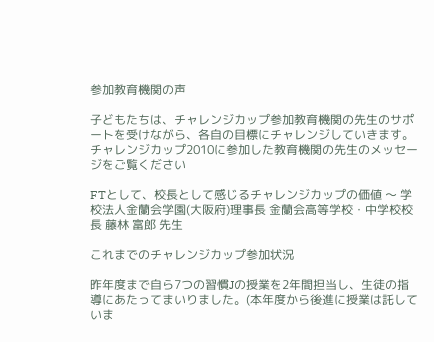参加教育機関の声

子どもたちは、チャレンジカップ参加教育機関の先生のサポートを受けながら、各自の目標にチャレンジしていきます。
チャレンジカップ2010に参加した教育機関の先生のメッセージをご覧ください

FTとして、校長として感じるチャレンジカップの価値 〜 学校法人金蘭会学園(大阪府)理事長 金蘭会高等学校・中学校校長 藤林 富郎 先生

これまでのチャレンジカップ参加状況

昨年度まで自ら7つの習慣Jの授業を2年間担当し、生徒の指導にあたってまいりました。(本年度から後進に授業は託していま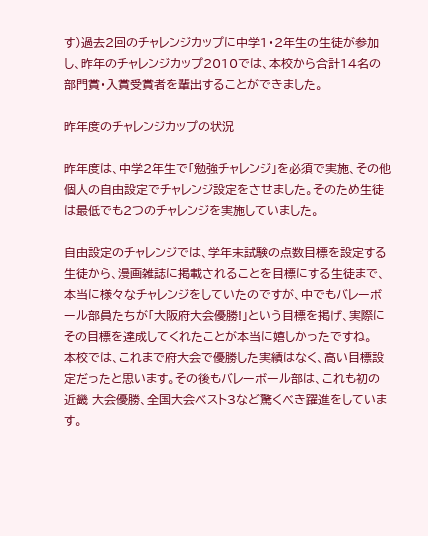す)過去2回のチャレンジカップに中学1・2年生の生徒が参加し、昨年のチャレンジカップ2010では、本校から合計14名の部門賞・入賞受賞者を輩出することができました。

昨年度のチャレンジカップの状況

昨年度は、中学2年生で「勉強チャレンジ」を必須で実施、その他個人の自由設定でチャレンジ設定をさせました。そのため生徒は最低でも2つのチャレンジを実施していました。

自由設定のチャレンジでは、学年末試験の点数目標を設定する生徒から、漫画雑誌に掲載されることを目標にする生徒まで、本当に様々なチャレンジをしていたのですが、中でもバレーボール部員たちが「大阪府大会優勝!」という目標を掲げ、実際にその目標を達成してくれたことが本当に嬉しかったですね。
本校では、これまで府大会で優勝した実績はなく、高い目標設定だったと思います。その後もバレーボール部は、これも初の近畿 大会優勝、全国大会ベスト3など驚くべき躍進をしています。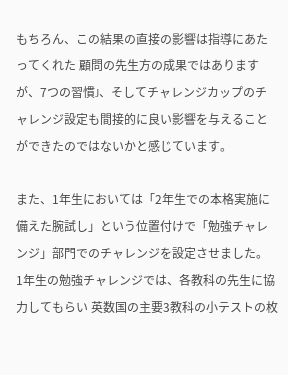もちろん、この結果の直接の影響は指導にあたってくれた 顧問の先生方の成果ではありますが、7つの習慣J、そしてチャレンジカップのチャレンジ設定も間接的に良い影響を与えることができたのではないかと感じています。

また、1年生においては「2年生での本格実施に備えた腕試し」という位置付けで「勉強チャレンジ」部門でのチャレンジを設定させました。
1年生の勉強チャレンジでは、各教科の先生に協力してもらい 英数国の主要3教科の小テストの枚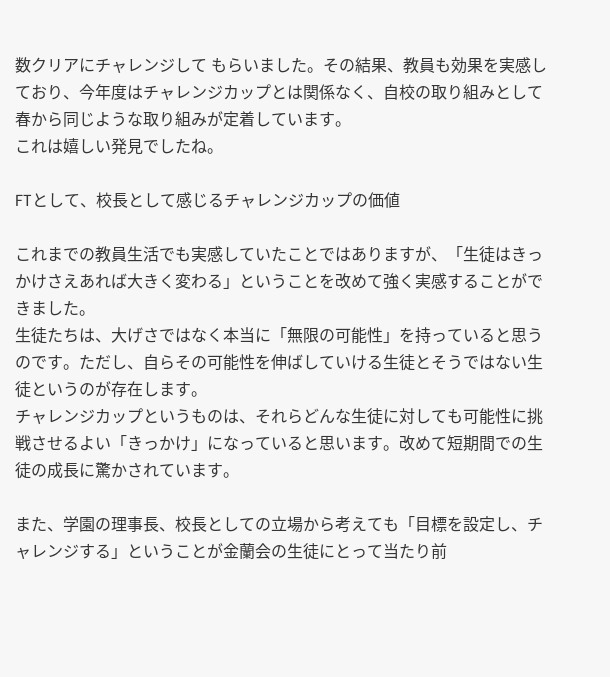数クリアにチャレンジして もらいました。その結果、教員も効果を実感しており、今年度はチャレンジカップとは関係なく、自校の取り組みとして春から同じような取り組みが定着しています。
これは嬉しい発見でしたね。

FTとして、校長として感じるチャレンジカップの価値

これまでの教員生活でも実感していたことではありますが、「生徒はきっかけさえあれば大きく変わる」ということを改めて強く実感することができました。
生徒たちは、大げさではなく本当に「無限の可能性」を持っていると思うのです。ただし、自らその可能性を伸ばしていける生徒とそうではない生徒というのが存在します。
チャレンジカップというものは、それらどんな生徒に対しても可能性に挑戦させるよい「きっかけ」になっていると思います。改めて短期間での生徒の成長に驚かされています。

また、学園の理事長、校長としての立場から考えても「目標を設定し、チャレンジする」ということが金蘭会の生徒にとって当たり前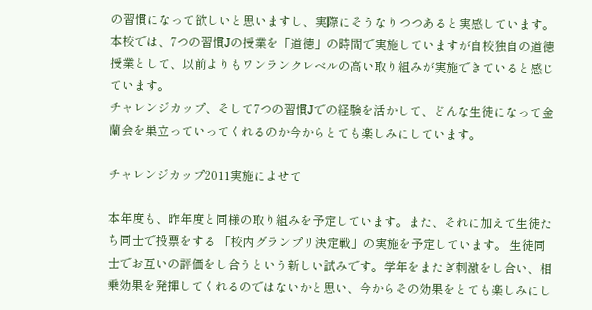の習慣になって欲しいと思いますし、実際にそうなりつつあると実感しています。
本校では、7つの習慣Jの授業を「道徳」の時間で実施していますが自校独自の道徳授業として、以前よりもワンランクレベルの高い取り組みが実施できていると感じています。
チャレンジカップ、そして7つの習慣Jでの経験を活かして、どんな生徒になって金蘭会を巣立っていってくれるのか今からとても楽しみにしています。

チャレンジカップ2011実施によせて

本年度も、昨年度と同様の取り組みを予定しています。また、それに加えて生徒たち同士で投票をする 「校内グランプリ決定戦」の実施を予定しています。 生徒同士でお互いの評価をし合うという新しい試みです。学年をまたぎ刺激をし合い、相乗効果を発揮してくれるのではないかと思い、今からその効果をとても楽しみにし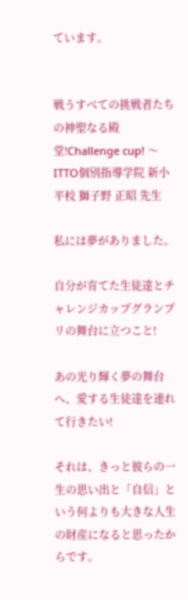ています。


戦うすべての挑戦者たちの神聖なる殿堂!Challenge cup! 〜 ITTO個別指導学院 新小平校 獅子野 正昭 先生

私には夢がありました。

自分が育てた生徒達とチャレンジカップグランプリの舞台に立つこと!

あの光り輝く夢の舞台へ、愛する生徒達を連れて行きたい!

それは、きっと彼らの一生の思い出と「自信」という何よりも大きな人生の財産になると思ったからです。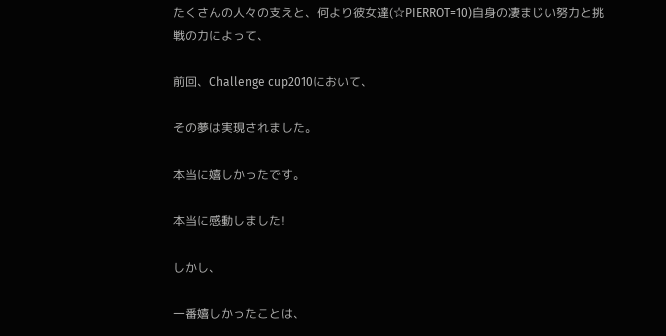たくさんの人々の支えと、何より彼女達(☆PIERROT=10)自身の凄まじい努力と挑戦の力によって、

前回、Challenge cup2010において、

その夢は実現されました。

本当に嬉しかったです。

本当に感動しました!

しかし、

一番嬉しかったことは、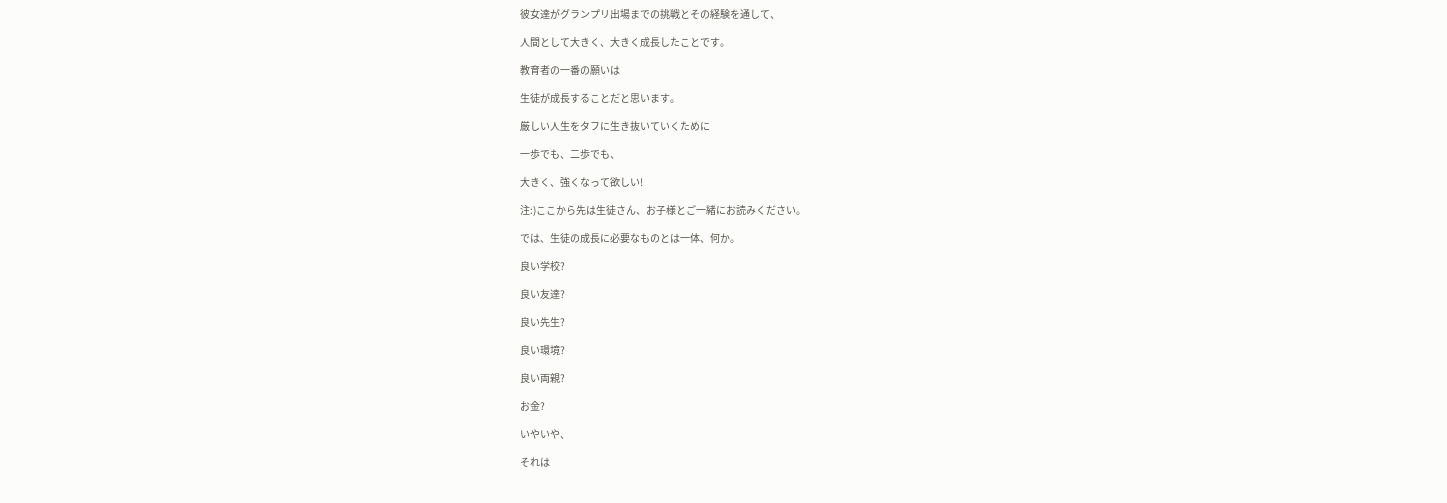彼女達がグランプリ出場までの挑戦とその経験を通して、

人間として大きく、大きく成長したことです。

教育者の一番の願いは

生徒が成長することだと思います。

厳しい人生をタフに生き抜いていくために

一歩でも、二歩でも、

大きく、強くなって欲しい!

注:)ここから先は生徒さん、お子様とご一緒にお読みください。

では、生徒の成長に必要なものとは一体、何か。

良い学校?

良い友達?

良い先生?

良い環境?

良い両親?

お金?

いやいや、

それは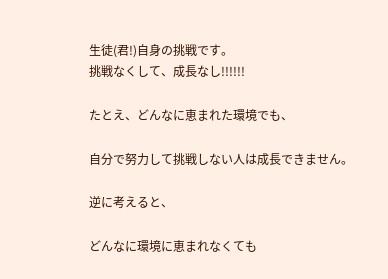生徒(君!)自身の挑戦です。
挑戦なくして、成長なし!!!!!!

たとえ、どんなに恵まれた環境でも、

自分で努力して挑戦しない人は成長できません。

逆に考えると、

どんなに環境に恵まれなくても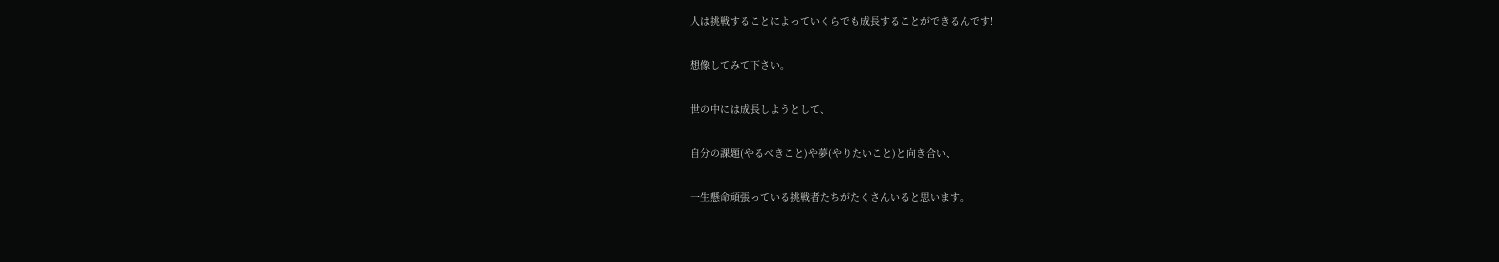人は挑戦することによっていくらでも成長することができるんです!

想像してみて下さい。

世の中には成長しようとして、

自分の課題(やるべきこと)や夢(やりたいこと)と向き合い、

一生懸命頑張っている挑戦者たちがたくさんいると思います。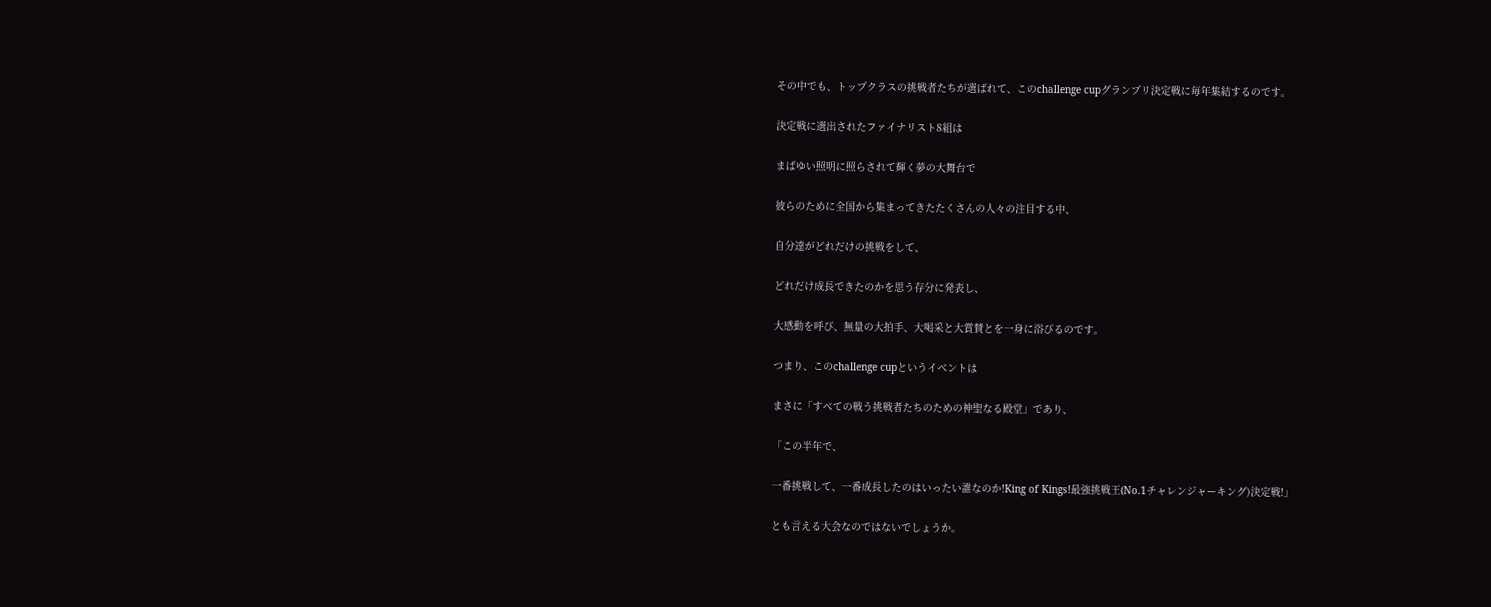その中でも、トップクラスの挑戦者たちが選ばれて、このchallenge cupグランプリ決定戦に毎年集結するのです。

決定戦に選出されたファイナリスト8組は

まばゆい照明に照らされて輝く夢の大舞台で

彼らのために全国から集まってきたたくさんの人々の注目する中、

自分達がどれだけの挑戦をして、

どれだけ成長できたのかを思う存分に発表し、

大感動を呼び、無量の大拍手、大喝采と大賞賛とを一身に浴びるのです。

つまり、このchallenge cupというイベントは

まさに「すべての戦う挑戦者たちのための神聖なる殿堂」であり、

「この半年で、

一番挑戦して、一番成長したのはいったい誰なのか!King of Kings!最強挑戦王(No.1チャレンジャーキング)決定戦!」

とも言える大会なのではないでしょうか。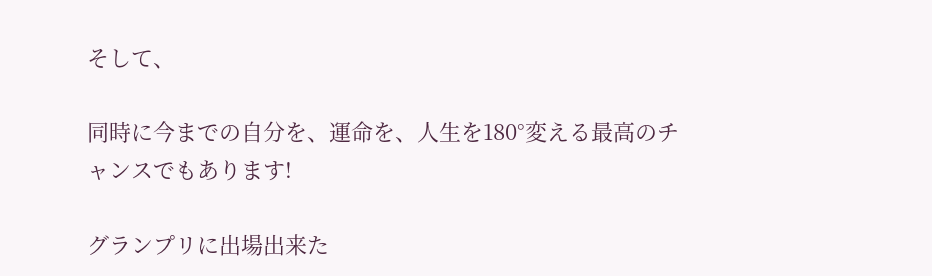そして、

同時に今までの自分を、運命を、人生を180°変える最高のチャンスでもあります!

グランプリに出場出来た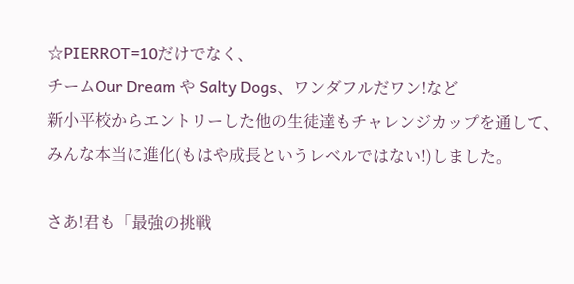☆PIERROT=10だけでなく、
チームOur Dream や Salty Dogs、ワンダフルだワン!など
新小平校からエントリーした他の生徒達もチャレンジカップを通して、
みんな本当に進化(もはや成長というレベルではない!)しました。

さあ!君も「最強の挑戦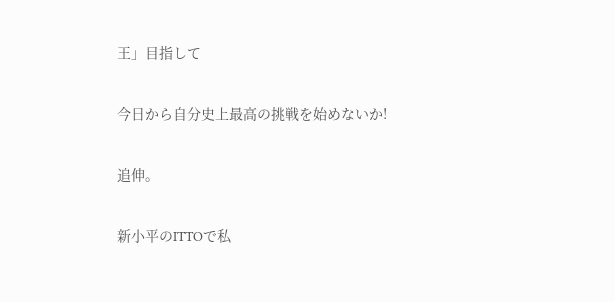王」目指して

今日から自分史上最高の挑戦を始めないか!

追伸。

新小平のITTOで私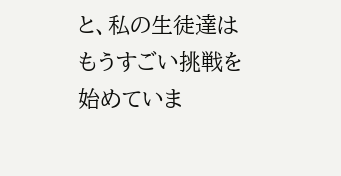と、私の生徒達はもうすごい挑戦を始めていま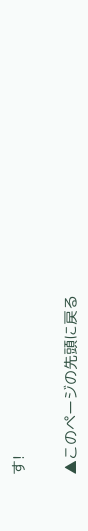す!

▲このページの先頭に戻る